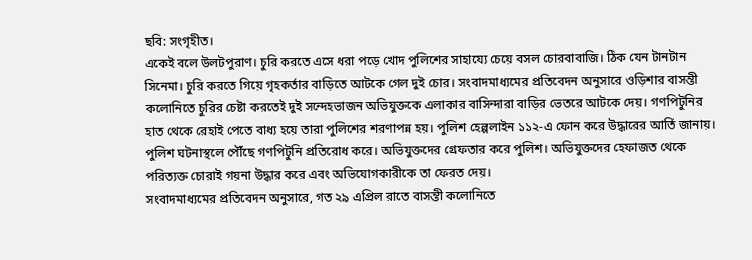ছবি: সংগৃহীত।
একেই বলে উলটপুরাণ। চুরি করতে এসে ধরা পড়ে খোদ পুলিশের সাহায্যে চেয়ে বসল চোরবাবাজি। ঠিক যেন টানটান সিনেমা। চুরি করতে গিয়ে গৃহকর্তার বাড়িতে আটকে গেল দুই চোর। সংবাদমাধ্যমের প্রতিবেদন অনুসারে ওড়িশার বাসন্তী কলোনিতে চুরির চেষ্টা করতেই দুই সন্দেহভাজন অভিযুক্তকে এলাকার বাসিন্দারা বাড়ির ভেতরে আটকে দেয়। গণপিটুনির হাত থেকে রেহাই পেতে বাধ্য হয়ে তারা পুলিশের শরণাপন্ন হয়। পুলিশ হেল্পলাইন ১১২-এ ফোন করে উদ্ধারের আর্তি জানায়। পুলিশ ঘটনাস্থলে পৌঁছে গণপিটুনি প্রতিরোধ করে। অভিযুক্তদের গ্রেফতার করে পুলিশ। অভিযুক্তদের হেফাজত থেকে পরিত্যক্ত চোরাই গয়না উদ্ধার করে এবং অভিযোগকারীকে তা ফেরত দেয়।
সংবাদমাধ্যমের প্রতিবেদন অনুসারে, গত ২৯ এপ্রিল রাতে বাসন্তী কলোনিতে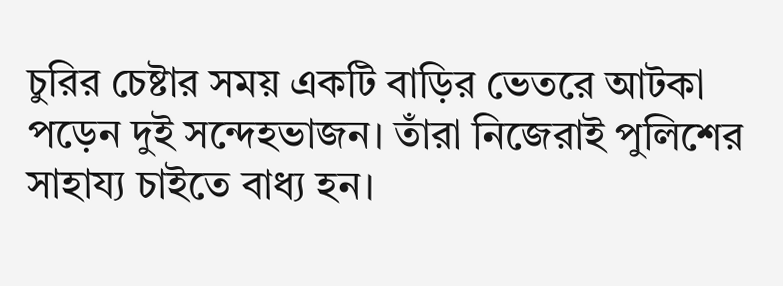চুরির চেষ্টার সময় একটি বাড়ির ভেতরে আটকা পড়েন দুই সন্দেহভাজন। তাঁরা নিজেরাই পুলিশের সাহায্য চাইতে বাধ্য হন।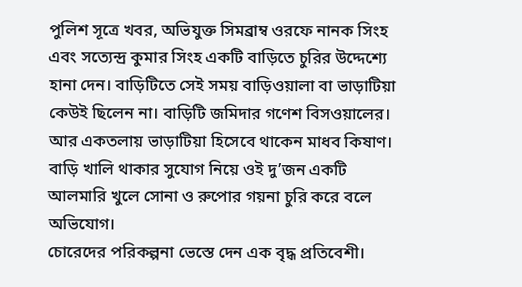পুলিশ সূত্রে খবর, অভিযুক্ত সিমব্রাম্ব ওরফে নানক সিংহ এবং সত্যেন্দ্র কুমার সিংহ একটি বাড়িতে চুরির উদ্দেশ্যে হানা দেন। বাড়িটিতে সেই সময় বাড়িওয়ালা বা ভাড়াটিয়া কেউই ছিলেন না। বাড়িটি জমিদার গণেশ বিসওয়ালের। আর একতলায় ভাড়াটিয়া হিসেবে থাকেন মাধব কিষাণ। বাড়ি খালি থাকার সুযোগ নিয়ে ওই দু’জন একটি আলমারি খুলে সোনা ও রুপোর গয়না চুরি করে বলে অভিযোগ।
চোরেদের পরিকল্পনা ভেস্তে দেন এক বৃদ্ধ প্রতিবেশী।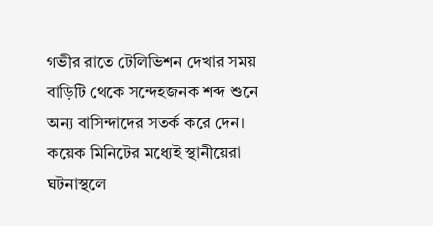গভীর রাতে টেলিভিশন দেখার সময় বাড়িটি থেকে সন্দেহজনক শব্দ শুনে অন্য বাসিন্দাদের সতর্ক করে দেন। কয়েক মিনিটের মধ্যেই স্থানীয়েরা ঘটনাস্থলে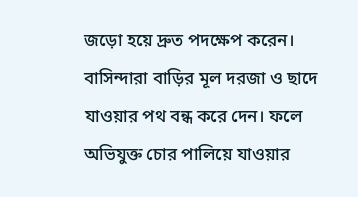জড়ো হয়ে দ্রুত পদক্ষেপ করেন। বাসিন্দারা বাড়ির মূল দরজা ও ছাদে যাওয়ার পথ বন্ধ করে দেন। ফলে অভিযুক্ত চোর পালিয়ে যাওয়ার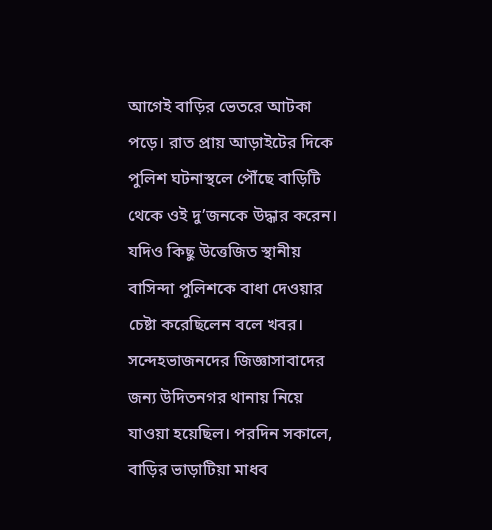আগেই বাড়ির ভেতরে আটকা পড়ে। রাত প্রায় আড়াইটের দিকে পুলিশ ঘটনাস্থলে পৌঁছে বাড়িটি থেকে ওই দু’জনকে উদ্ধার করেন। যদিও কিছু উত্তেজিত স্থানীয় বাসিন্দা পুলিশকে বাধা দেওয়ার চেষ্টা করেছিলেন বলে খবর।
সন্দেহভাজনদের জিজ্ঞাসাবাদের জন্য উদিতনগর থানায় নিয়ে যাওয়া হয়েছিল। পরদিন সকালে, বাড়ির ভাড়াটিয়া মাধব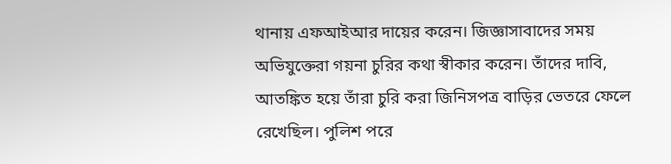থানায় এফআইআর দায়ের করেন। জিজ্ঞাসাবাদের সময় অভিযুক্তেরা গয়না চুরির কথা স্বীকার করেন। তাঁদের দাবি, আতঙ্কিত হয়ে তাঁরা চুরি করা জিনিসপত্র বাড়ির ভেতরে ফেলে রেখেছিল। পুলিশ পরে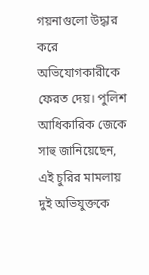গয়নাগুলো উদ্ধার করে অভিযোগকারীকে ফেরত দেয়। পুলিশ আধিকারিক জেকে সাহু জানিয়েছেন, এই চুরির মামলায় দুই অভিযুক্তকে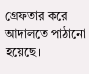গ্রেফতার করে আদালতে পাঠানো হয়েছে।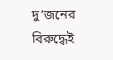দু’জনের বিরুদ্ধেই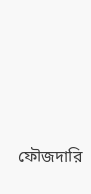ফৌজদারি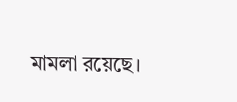মামলা রয়েছে।